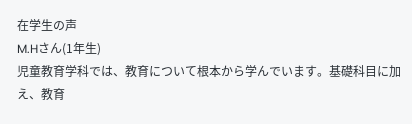在学生の声
M.Hさん(1年生)
児童教育学科では、教育について根本から学んでいます。基礎科目に加え、教育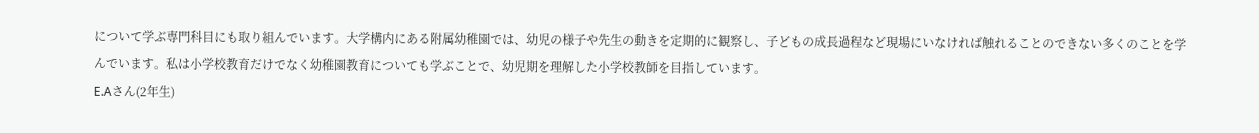について学ぶ専門科目にも取り組んでいます。大学構内にある附属幼稚園では、幼児の様子や先生の動きを定期的に観察し、子どもの成長過程など現場にいなければ触れることのできない多くのことを学んでいます。私は小学校教育だけでなく幼稚園教育についても学ぶことで、幼児期を理解した小学校教師を目指しています。
E.Aさん(2年生)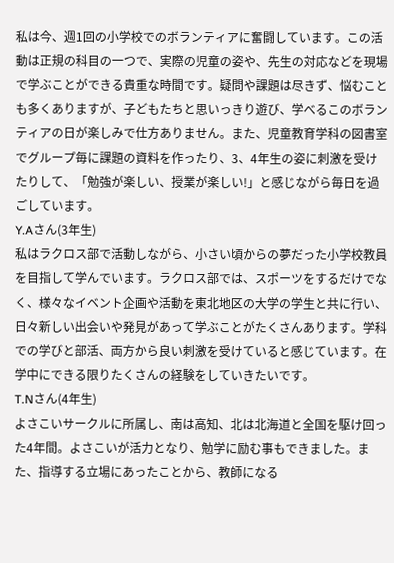私は今、週1回の小学校でのボランティアに奮闘しています。この活動は正規の科目の一つで、実際の児童の姿や、先生の対応などを現場で学ぶことができる貴重な時間です。疑問や課題は尽きず、悩むことも多くありますが、子どもたちと思いっきり遊び、学べるこのボランティアの日が楽しみで仕方ありません。また、児童教育学科の図書室でグループ毎に課題の資料を作ったり、3、4年生の姿に刺激を受けたりして、「勉強が楽しい、授業が楽しい!」と感じながら毎日を過ごしています。
Y.Aさん(3年生)
私はラクロス部で活動しながら、小さい頃からの夢だった小学校教員を目指して学んでいます。ラクロス部では、スポーツをするだけでなく、様々なイベント企画や活動を東北地区の大学の学生と共に行い、日々新しい出会いや発見があって学ぶことがたくさんあります。学科での学びと部活、両方から良い刺激を受けていると感じています。在学中にできる限りたくさんの経験をしていきたいです。
T.Nさん(4年生)
よさこいサークルに所属し、南は高知、北は北海道と全国を駆け回った4年間。よさこいが活力となり、勉学に励む事もできました。また、指導する立場にあったことから、教師になる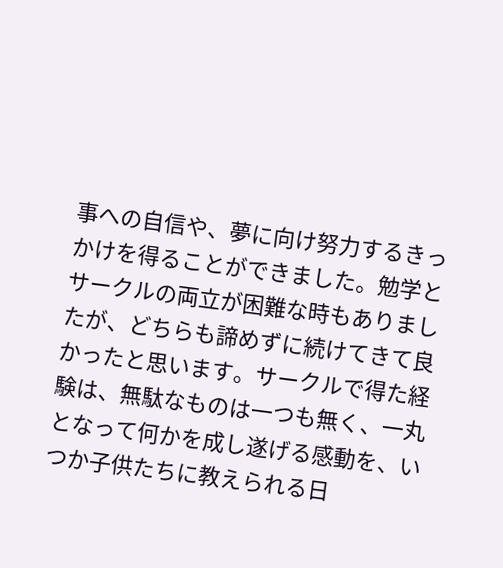事への自信や、夢に向け努力するきっかけを得ることができました。勉学とサークルの両立が困難な時もありましたが、どちらも諦めずに続けてきて良かったと思います。サークルで得た経験は、無駄なものは一つも無く、一丸となって何かを成し遂げる感動を、いつか子供たちに教えられる日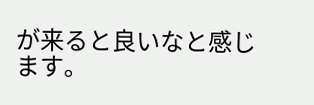が来ると良いなと感じます。